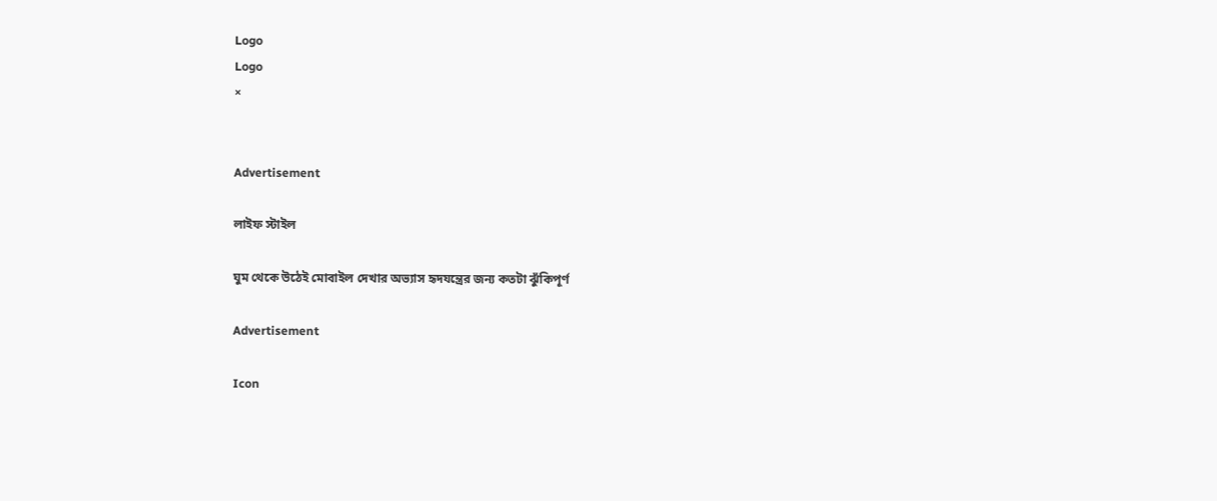Logo
Logo
×


Advertisement

লাইফ স্টাইল

ঘুম থেকে উঠেই মোবাইল দেখার অভ্যাস হৃদযন্ত্রের জন্য কতটা ঝুঁকিপূর্ণ

Advertisement

Icon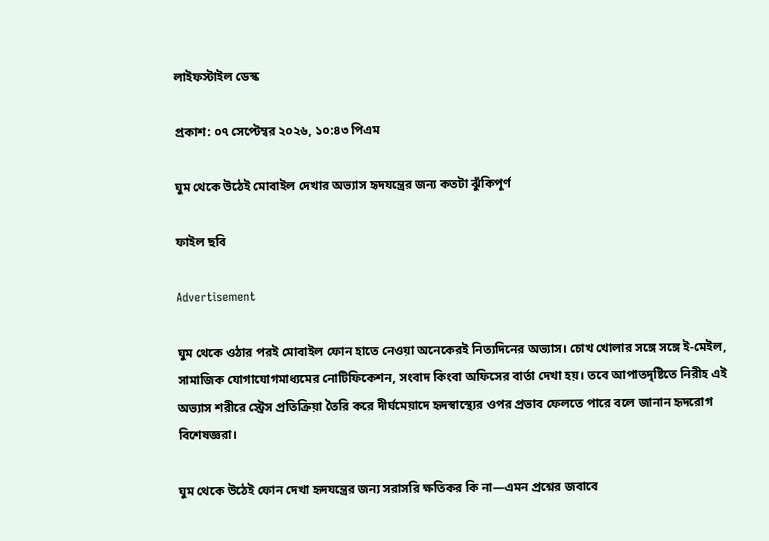লাইফস্টাইল ডেস্ক

প্রকাশ: ০৭ সেপ্টেম্বর ২০২৬, ১০:৪৩ পিএম

ঘুম থেকে উঠেই মোবাইল দেখার অভ্যাস হৃদযন্ত্রের জন্য কতটা ঝুঁকিপূর্ণ

ফাইল ছবি

Advertisement

ঘুম থেকে ওঠার পরই মোবাইল ফোন হাতে নেওয়া অনেকেরই নিত্যদিনের অভ্যাস। চোখ খোলার সঙ্গে সঙ্গে ই-মেইল, সামাজিক যোগাযোগমাধ্যমের নোটিফিকেশন, সংবাদ কিংবা অফিসের বার্তা দেখা হয়। তবে আপাতদৃষ্টিতে নিরীহ এই অভ্যাস শরীরে স্ট্রেস প্রতিক্রিয়া তৈরি করে দীর্ঘমেয়াদে হৃদস্বাস্থ্যের ওপর প্রভাব ফেলতে পারে বলে জানান হৃদরোগ বিশেষজ্ঞরা।

ঘুম থেকে উঠেই ফোন দেখা হৃদযন্ত্রের জন্য সরাসরি ক্ষতিকর কি না—এমন প্রশ্নের জবাবে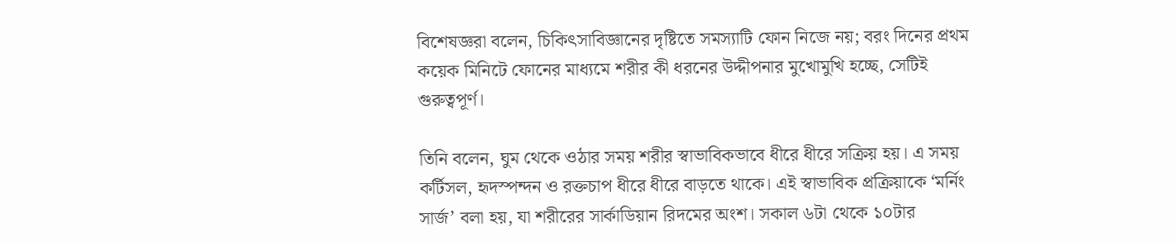বিশেষজ্ঞরা বলেন, চিকিৎসাবিজ্ঞানের দৃষ্টিতে সমস্যাটি ফোন নিজে নয়; বরং দিনের প্রথম কয়েক মিনিটে ফোনের মাধ্যমে শরীর কী ধরনের উদ্দীপনার মুখোমুখি হচ্ছে, সেটিই গুরুত্বপূর্ণ।

তিনি বলেন, ঘুম থেকে ওঠার সময় শরীর স্বাভাবিকভাবে ধীরে ধীরে সক্রিয় হয়। এ সময় কর্টিসল, হৃদস্পন্দন ও রক্তচাপ ধীরে ধীরে বাড়তে থাকে। এই স্বাভাবিক প্রক্রিয়াকে ‘মর্নিং সার্জ’ বলা হয়, যা শরীরের সার্কাডিয়ান রিদমের অংশ। সকাল ৬টা থেকে ১০টার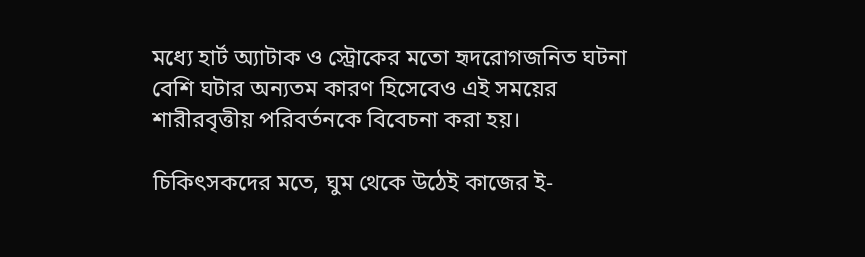মধ্যে হার্ট অ্যাটাক ও স্ট্রোকের মতো হৃদরোগজনিত ঘটনা বেশি ঘটার অন্যতম কারণ হিসেবেও এই সময়ের শারীরবৃত্তীয় পরিবর্তনকে বিবেচনা করা হয়।

চিকিৎসকদের মতে, ঘুম থেকে উঠেই কাজের ই-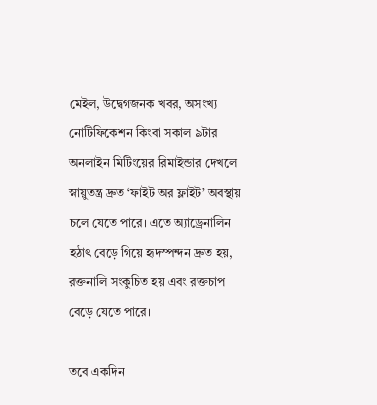মেইল, উদ্বেগজনক খবর, অসংখ্য নোটিফিকেশন কিংবা সকাল ৯টার অনলাইন মিটিংয়ের রিমাইন্ডার দেখলে স্নায়ুতন্ত্র দ্রুত ‘ফাইট অর ফ্লাইট’ অবস্থায় চলে যেতে পারে। এতে অ্যাড্রেনালিন হঠাৎ বেড়ে গিয়ে হৃদস্পন্দন দ্রুত হয়, রক্তনালি সংকুচিত হয় এবং রক্তচাপ বেড়ে যেতে পারে।

তবে একদিন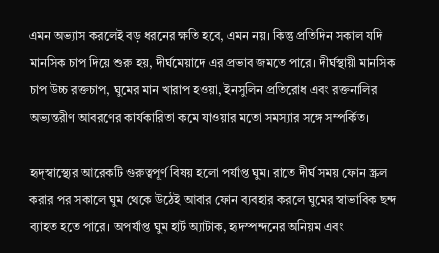এমন অভ্যাস করলেই বড় ধরনের ক্ষতি হবে, এমন নয়। কিন্তু প্রতিদিন সকাল যদি মানসিক চাপ দিয়ে শুরু হয়, দীর্ঘমেয়াদে এর প্রভাব জমতে পারে। দীর্ঘস্থায়ী মানসিক চাপ উচ্চ রক্তচাপ, ঘুমের মান খারাপ হওয়া, ইনসুলিন প্রতিরোধ এবং রক্তনালির অভ্যন্তরীণ আবরণের কার্যকারিতা কমে যাওয়ার মতো সমস্যার সঙ্গে সম্পর্কিত।

হৃদ্স্বাস্থ্যের আরেকটি গুরুত্বপূর্ণ বিষয় হলো পর্যাপ্ত ঘুম। রাতে দীর্ঘ সময় ফোন স্ক্রল করার পর সকালে ঘুম থেকে উঠেই আবার ফোন ব্যবহার করলে ঘুমের স্বাভাবিক ছন্দ ব্যাহত হতে পারে। অপর্যাপ্ত ঘুম হার্ট অ্যাটাক, হৃদস্পন্দনের অনিয়ম এবং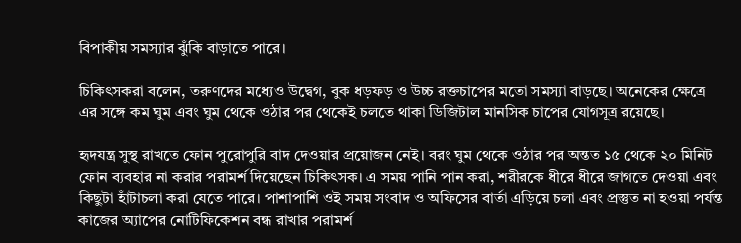বিপাকীয় সমস্যার ঝুঁকি বাড়াতে পারে।

চিকিৎসকরা বলেন, তরুণদের মধ্যেও উদ্বেগ, বুক ধড়ফড় ও উচ্চ রক্তচাপের মতো সমস্যা বাড়ছে। অনেকের ক্ষেত্রে এর সঙ্গে কম ঘুম এবং ঘুম থেকে ওঠার পর থেকেই চলতে থাকা ডিজিটাল মানসিক চাপের যোগসূত্র রয়েছে।

হৃদযন্ত্র সুস্থ রাখতে ফোন পুরোপুরি বাদ দেওয়ার প্রয়োজন নেই। বরং ঘুম থেকে ওঠার পর অন্তত ১৫ থেকে ২০ মিনিট ফোন ব্যবহার না করার পরামর্শ দিয়েছেন চিকিৎসক। এ সময় পানি পান করা, শরীরকে ধীরে ধীরে জাগতে দেওয়া এবং কিছুটা হাঁটাচলা করা যেতে পারে। পাশাপাশি ওই সময় সংবাদ ও অফিসের বার্তা এড়িয়ে চলা এবং প্রস্তুত না হওয়া পর্যন্ত কাজের অ্যাপের নোটিফিকেশন বন্ধ রাখার পরামর্শ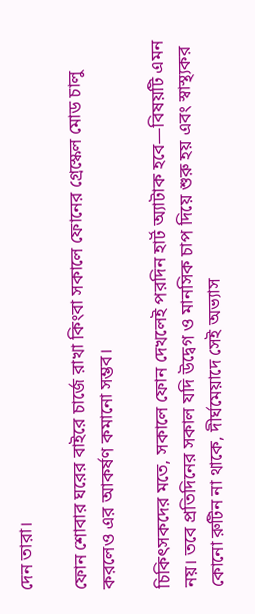দেন তারা।

ফোন শোবার ঘরের বাইরে চার্জে রাখা কিংবা সকালে ফোনের গ্রেস্কেল মোড চালু করলেও এর আকর্ষণ কমানো সম্ভব।

চিকিৎসকদের মতে, সকালে ফোন দেখলেই পরদিন হার্ট অ্যাটাক হবে—বিষয়টি এমন নয়। তবে প্রতিদিনের সকাল যদি উদ্বেগ ও মানসিক চাপ দিয়ে শুরু হয় এবং স্বাস্থ্যকর কোনো রুটিন না থাকে, দীর্ঘমেয়াদে সেই অভ্যাস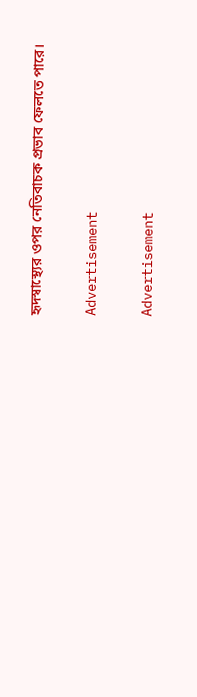হৃদস্বাস্থ্যের ওপর নেতিবাচক প্রভাব ফেলতে পারে।

Advertisement

Advertisement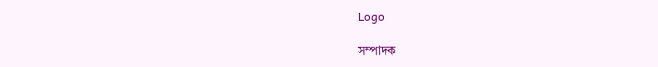Logo

সম্পাদক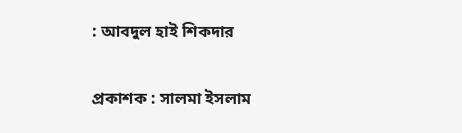: আবদুল হাই শিকদার

প্রকাশক : সালমা ইসলাম